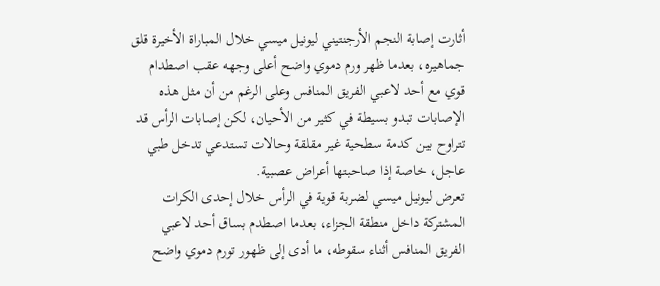أثارت إصابة النجم الأرجنتيني ليونيل ميسي خلال المباراة الأخيرة قلق جماهيره، بعدما ظهر ورم دموي واضح أعلى وجهه عقب اصطدام قوي مع أحد لاعبي الفريق المنافس وعلى الرغم من أن مثل هذه الإصابات تبدو بسيطة في كثير من الأحيان، لكن إصابات الرأس قد تتراوح بين كدمة سطحية غير مقلقة وحالات تستدعي تدخل طبي عاجل، خاصة إذا صاحبتها أعراض عصبية.
تعرض ليونيل ميسي لضربة قوية في الرأس خلال إحدى الكرات المشتركة داخل منطقة الجزاء، بعدما اصطدم بساق أحد لاعبي الفريق المنافس أثناء سقوطه، ما أدى إلى ظهور تورم دموي واضح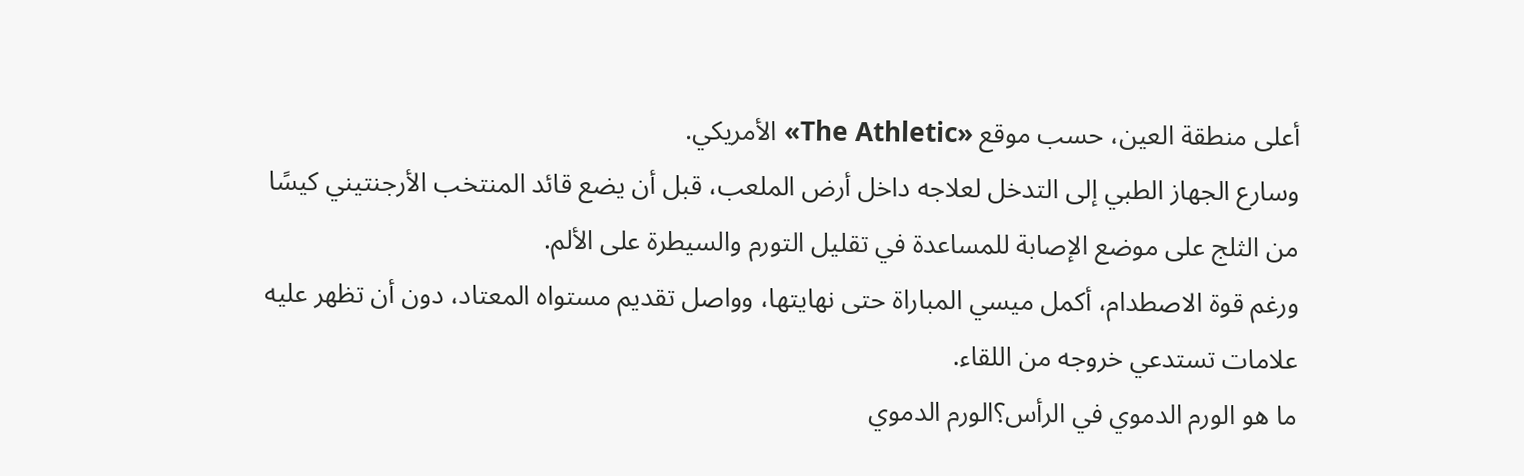أعلى منطقة العين، حسب موقع «The Athletic» الأمريكي.
وسارع الجهاز الطبي إلى التدخل لعلاجه داخل أرض الملعب، قبل أن يضع قائد المنتخب الأرجنتيني كيسًا من الثلج على موضع الإصابة للمساعدة في تقليل التورم والسيطرة على الألم.
ورغم قوة الاصطدام، أكمل ميسي المباراة حتى نهايتها، وواصل تقديم مستواه المعتاد، دون أن تظهر عليه علامات تستدعي خروجه من اللقاء.
ما هو الورم الدموي في الرأس؟الورم الدموي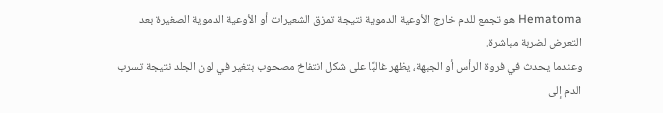Hematoma هو تجمع للدم خارج الأوعية الدموية نتيجة تمزق الشعيرات أو الأوعية الدموية الصغيرة بعد التعرض لضربة مباشرة.
وعندما يحدث في فروة الرأس أو الجبهة، يظهر غالبًا على شكل انتفاخ مصحوب بتغير في لون الجلد نتيجة تسرب الدم إلى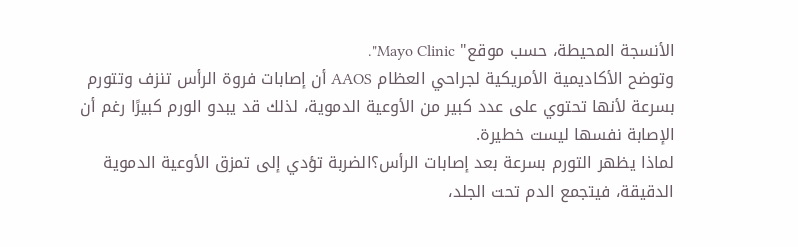الأنسجة المحيطة، حسب موقع" Mayo Clinic".
وتوضح الأكاديمية الأمريكية لجراحي العظام AAOS أن إصابات فروة الرأس تنزف وتتورم بسرعة لأنها تحتوي على عدد كبير من الأوعية الدموية، لذلك قد يبدو الورم كبيرًا رغم أن الإصابة نفسها ليست خطيرة.
لماذا يظهر التورم بسرعة بعد إصابات الرأس؟الضربة تؤدي إلى تمزق الأوعية الدموية الدقيقة، فيتجمع الدم تحت الجلد،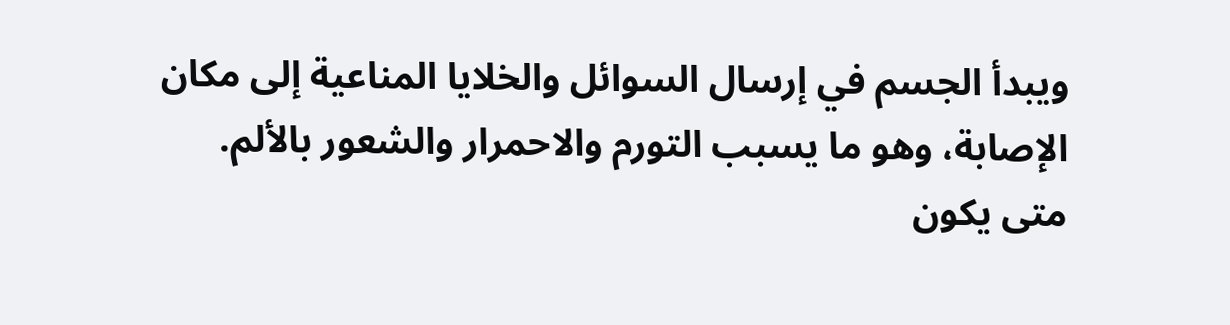ويبدأ الجسم في إرسال السوائل والخلايا المناعية إلى مكان الإصابة، وهو ما يسبب التورم والاحمرار والشعور بالألم.
متى يكون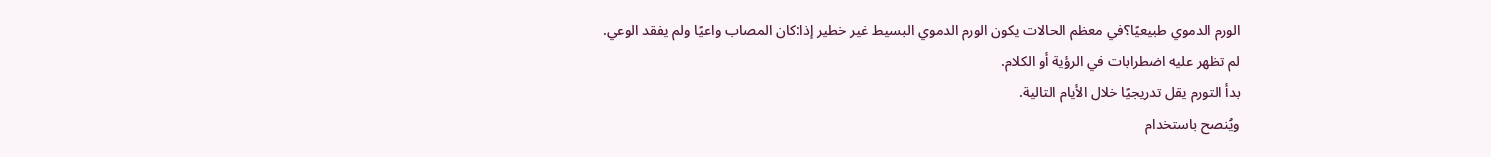الورم الدموي طبيعيًا؟في معظم الحالات يكون الورم الدموي البسيط غير خطير إذا:كان المصاب واعيًا ولم يفقد الوعي.
لم تظهر عليه اضطرابات في الرؤية أو الكلام.
بدأ التورم يقل تدريجيًا خلال الأيام التالية.
ويُنصح باستخدام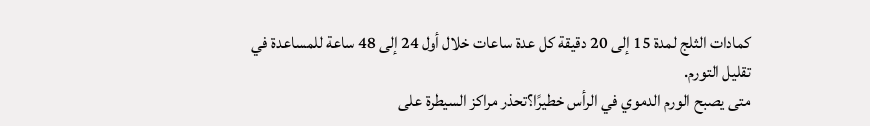كمادات الثلج لمدة 15 إلى 20 دقيقة كل عدة ساعات خلال أول 24 إلى 48 ساعة للمساعدة في تقليل التورم.
متى يصبح الورم الدموي في الرأس خطيرًا؟تحذر مراكز السيطرة على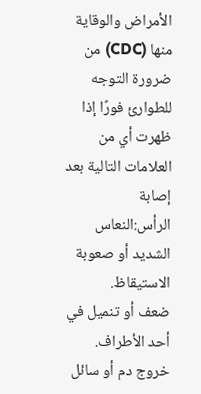الأمراض والوقاية منها (CDC) من ضرورة التوجه للطوارئ فورًا إذا ظهرت أي من العلامات التالية بعد إصابة الرأس:النعاس الشديد أو صعوبة الاستيقاظ.
ضعف أو تنميل في أحد الأطراف.
خروج دم أو سائل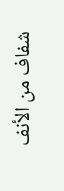شفاف من الأنف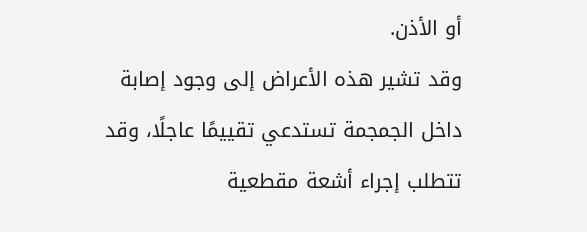أو الأذن.
وقد تشير هذه الأعراض إلى وجود إصابة داخل الجمجمة تستدعي تقييمًا عاجلًا، وقد تتطلب إجراء أشعة مقطعية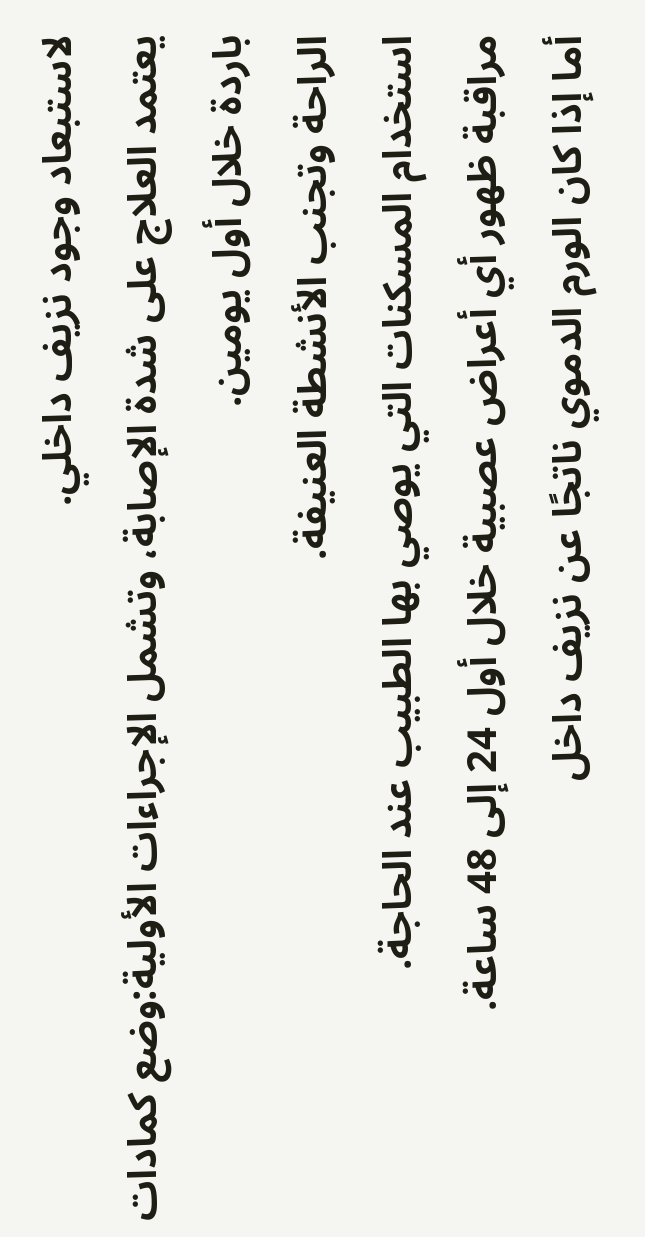لاستبعاد وجود نزيف داخلي.
يعتمد العلاج على شدة الإصابة، وتشمل الإجراءات الأولية:وضع كمادات باردة خلال أول يومين.
الراحة وتجنب الأنشطة العنيفة.
استخدام المسكنات التي يوصي بها الطبيب عند الحاجة.
مراقبة ظهور أي أعراض عصبية خلال أول 24 إلى 48 ساعة.
أما إذا كان الورم الدموي ناتجًا عن نزيف داخل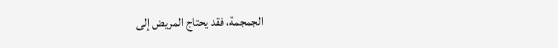الجمجمة، فقد يحتاج المريض إلى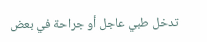تدخل طبي عاجل أو جراحة في بعض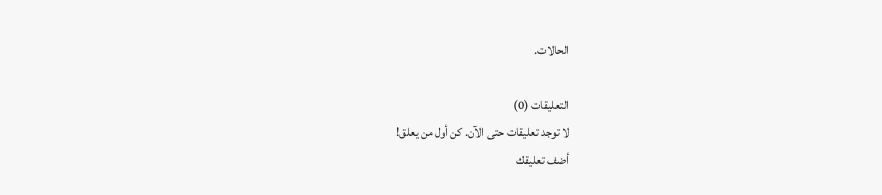الحالات.

التعليقات (0)
لا توجد تعليقات حتى الآن. كن أول من يعلق!
أضف تعليقك